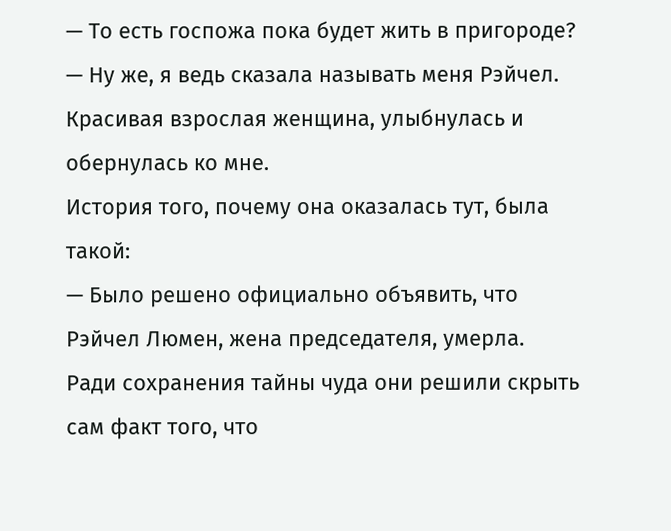— То есть госпожа пока будет жить в пригороде?
— Ну же, я ведь сказала называть меня Рэйчел.
Красивая взрослая женщина, улыбнулась и обернулась ко мне.
История того, почему она оказалась тут, была такой:
— Было решено официально объявить, что Рэйчел Люмен, жена председателя, умерла.
Ради сохранения тайны чуда они решили скрыть сам факт того, что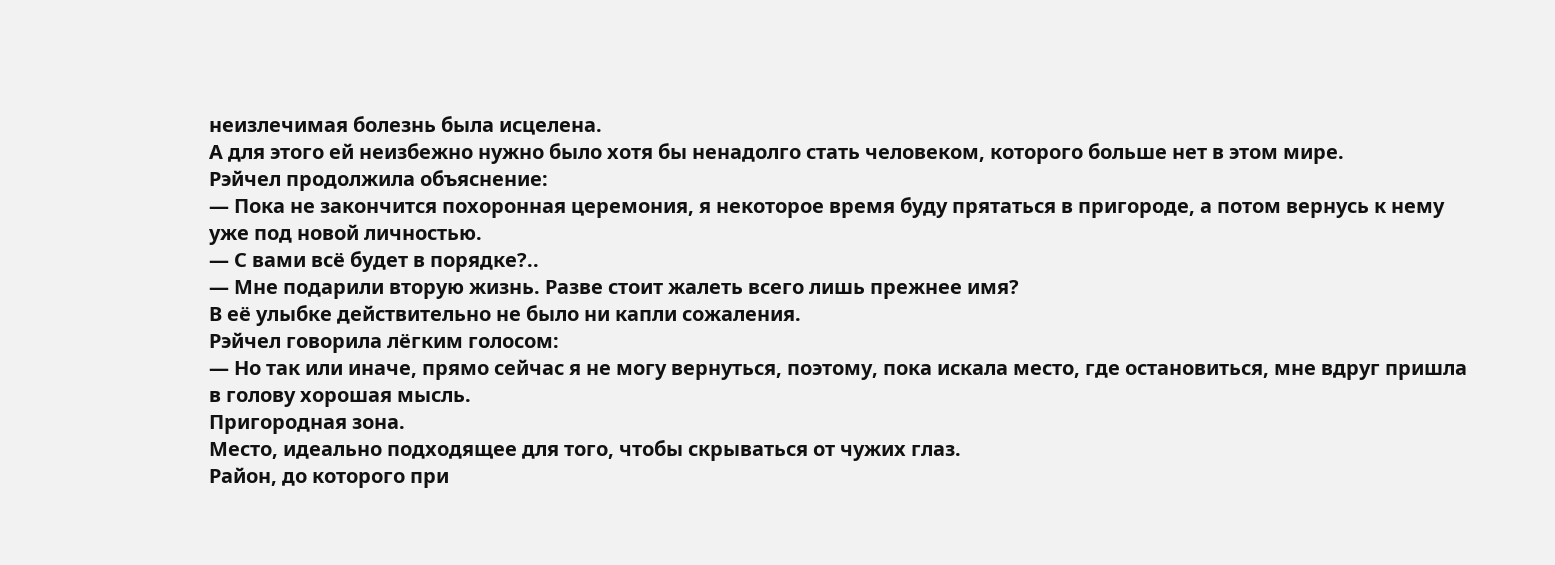неизлечимая болезнь была исцелена.
А для этого ей неизбежно нужно было хотя бы ненадолго стать человеком, которого больше нет в этом мире.
Рэйчел продолжила объяснение:
— Пока не закончится похоронная церемония, я некоторое время буду прятаться в пригороде, а потом вернусь к нему уже под новой личностью.
— С вами всё будет в порядке?..
— Мне подарили вторую жизнь. Разве стоит жалеть всего лишь прежнее имя?
В её улыбке действительно не было ни капли сожаления.
Рэйчел говорила лёгким голосом:
— Но так или иначе, прямо сейчас я не могу вернуться, поэтому, пока искала место, где остановиться, мне вдруг пришла в голову хорошая мысль.
Пригородная зона.
Место, идеально подходящее для того, чтобы скрываться от чужих глаз.
Район, до которого при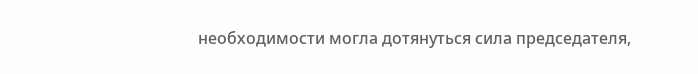необходимости могла дотянуться сила председателя,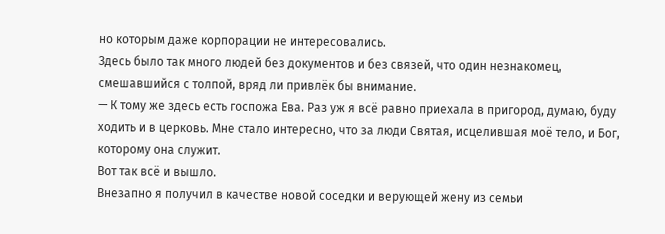но которым даже корпорации не интересовались.
Здесь было так много людей без документов и без связей, что один незнакомец, смешавшийся с толпой, вряд ли привлёк бы внимание.
— К тому же здесь есть госпожа Ева. Раз уж я всё равно приехала в пригород, думаю, буду ходить и в церковь. Мне стало интересно, что за люди Святая, исцелившая моё тело, и Бог, которому она служит.
Вот так всё и вышло.
Внезапно я получил в качестве новой соседки и верующей жену из семьи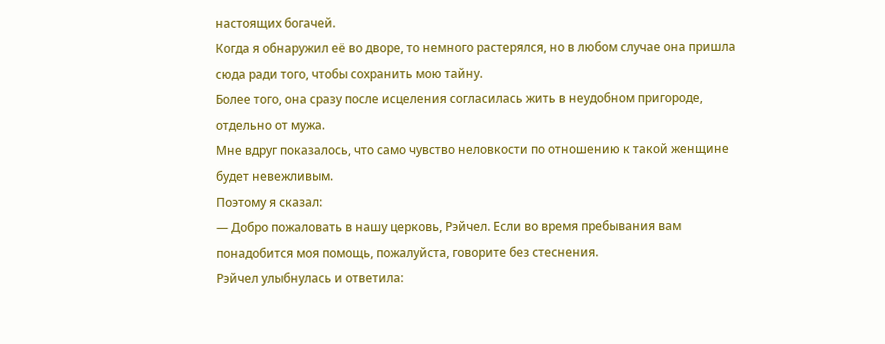настоящих богачей.
Когда я обнаружил её во дворе, то немного растерялся, но в любом случае она пришла сюда ради того, чтобы сохранить мою тайну.
Более того, она сразу после исцеления согласилась жить в неудобном пригороде, отдельно от мужа.
Мне вдруг показалось, что само чувство неловкости по отношению к такой женщине будет невежливым.
Поэтому я сказал:
— Добро пожаловать в нашу церковь, Рэйчел. Если во время пребывания вам понадобится моя помощь, пожалуйста, говорите без стеснения.
Рэйчел улыбнулась и ответила: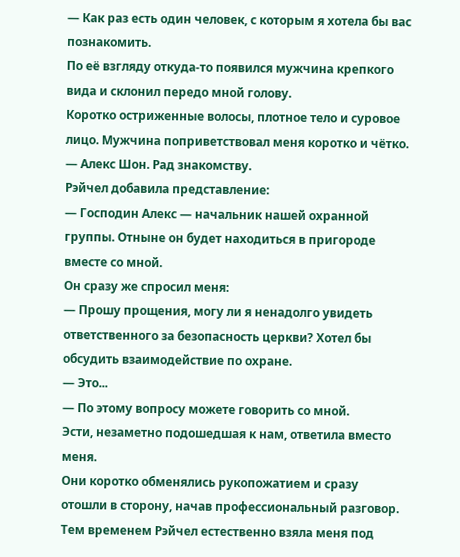— Как раз есть один человек, с которым я хотела бы вас познакомить.
По её взгляду откуда-то появился мужчина крепкого вида и склонил передо мной голову.
Коротко остриженные волосы, плотное тело и суровое лицо. Мужчина поприветствовал меня коротко и чётко.
— Алекс Шон. Рад знакомству.
Рэйчел добавила представление:
— Господин Алекс — начальник нашей охранной группы. Отныне он будет находиться в пригороде вместе со мной.
Он сразу же спросил меня:
— Прошу прощения, могу ли я ненадолго увидеть ответственного за безопасность церкви? Хотел бы обсудить взаимодействие по охране.
— Это...
— По этому вопросу можете говорить со мной.
Эсти, незаметно подошедшая к нам, ответила вместо меня.
Они коротко обменялись рукопожатием и сразу отошли в сторону, начав профессиональный разговор.
Тем временем Рэйчел естественно взяла меня под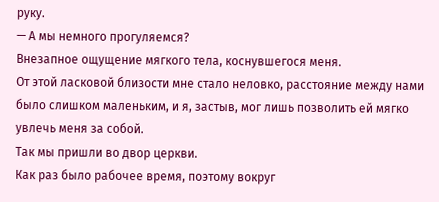руку.
— А мы немного прогуляемся?
Внезапное ощущение мягкого тела, коснувшегося меня.
От этой ласковой близости мне стало неловко, расстояние между нами было слишком маленьким, и я, застыв, мог лишь позволить ей мягко увлечь меня за собой.
Так мы пришли во двор церкви.
Как раз было рабочее время, поэтому вокруг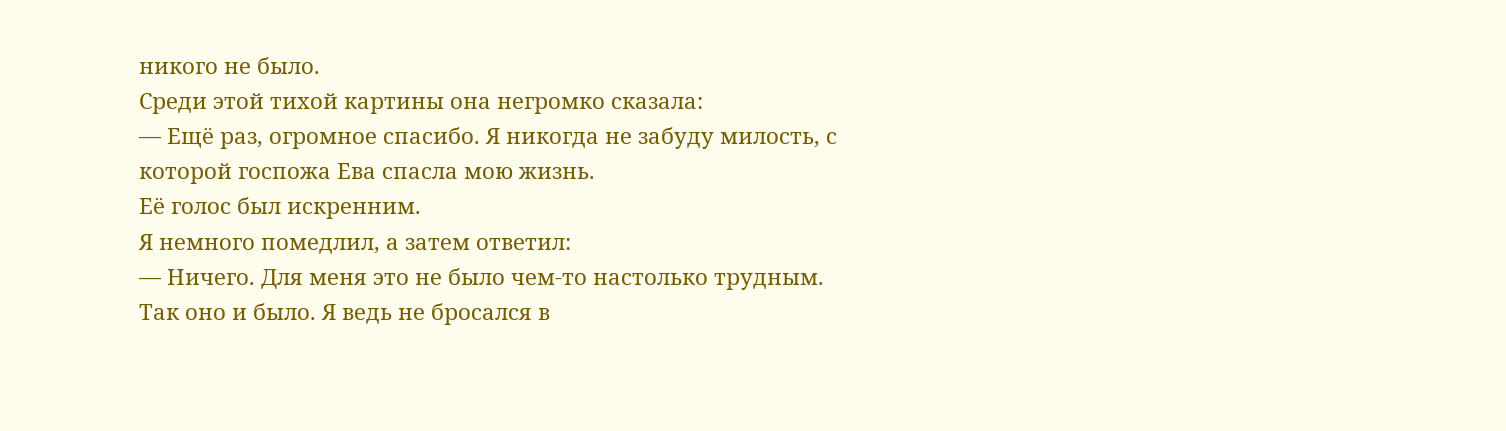никого не было.
Среди этой тихой картины она негромко сказала:
— Ещё раз, огромное спасибо. Я никогда не забуду милость, с которой госпожа Ева спасла мою жизнь.
Её голос был искренним.
Я немного помедлил, а затем ответил:
— Ничего. Для меня это не было чем-то настолько трудным.
Так оно и было. Я ведь не бросался в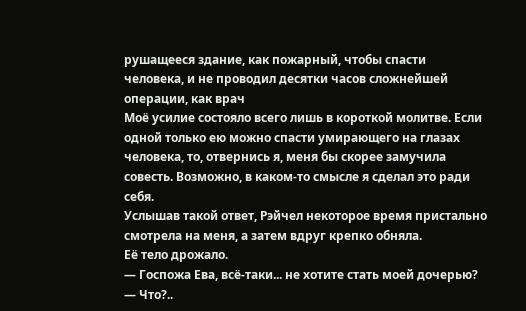рушащееся здание, как пожарный, чтобы спасти человека, и не проводил десятки часов сложнейшей операции, как врач
Моё усилие состояло всего лишь в короткой молитве. Если одной только ею можно спасти умирающего на глазах человека, то, отвернись я, меня бы скорее замучила совесть. Возможно, в каком-то смысле я сделал это ради себя.
Услышав такой ответ, Рэйчел некоторое время пристально смотрела на меня, а затем вдруг крепко обняла.
Её тело дрожало.
— Госпожа Ева, всё-таки... не хотите стать моей дочерью?
— Что?..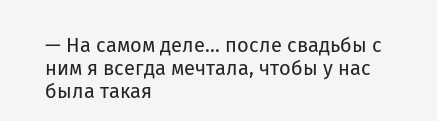— На самом деле... после свадьбы с ним я всегда мечтала, чтобы у нас была такая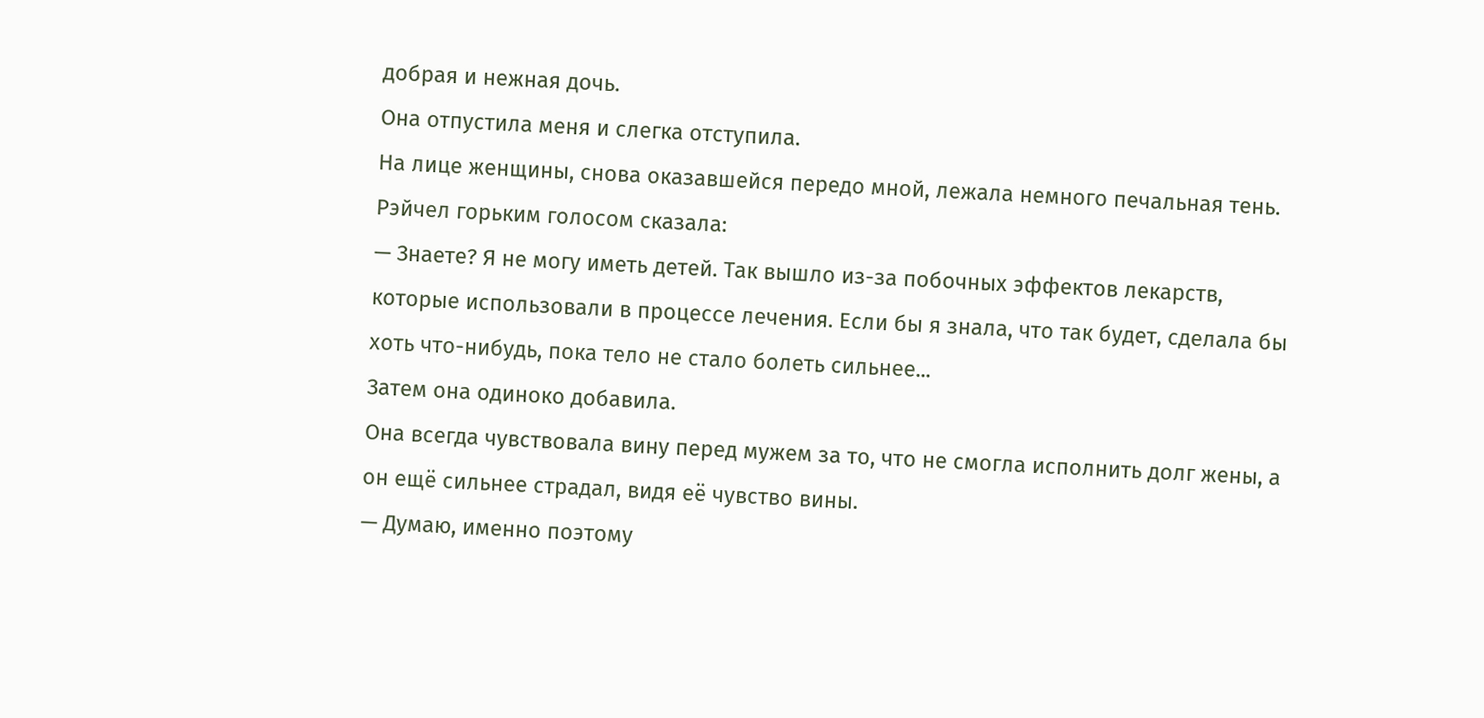добрая и нежная дочь.
Она отпустила меня и слегка отступила.
На лице женщины, снова оказавшейся передо мной, лежала немного печальная тень.
Рэйчел горьким голосом сказала:
— Знаете? Я не могу иметь детей. Так вышло из-за побочных эффектов лекарств, которые использовали в процессе лечения. Если бы я знала, что так будет, сделала бы хоть что-нибудь, пока тело не стало болеть сильнее...
Затем она одиноко добавила.
Она всегда чувствовала вину перед мужем за то, что не смогла исполнить долг жены, а он ещё сильнее страдал, видя её чувство вины.
— Думаю, именно поэтому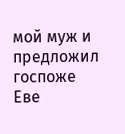мой муж и предложил госпоже Еве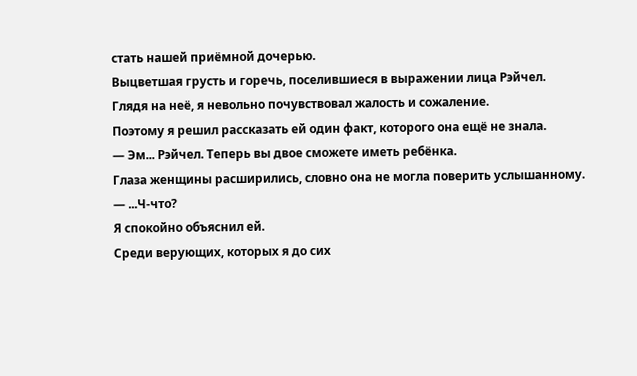стать нашей приёмной дочерью.
Выцветшая грусть и горечь, поселившиеся в выражении лица Рэйчел.
Глядя на неё, я невольно почувствовал жалость и сожаление.
Поэтому я решил рассказать ей один факт, которого она ещё не знала.
— Эм... Рэйчел. Теперь вы двое сможете иметь ребёнка.
Глаза женщины расширились, словно она не могла поверить услышанному.
— ...Ч-что?
Я спокойно объяснил ей.
Среди верующих, которых я до сих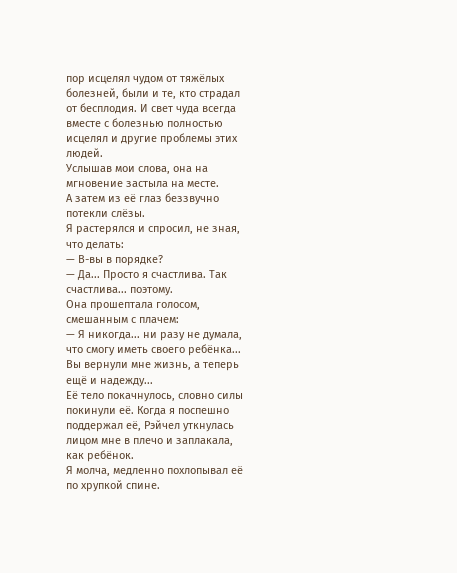пор исцелял чудом от тяжёлых болезней, были и те, кто страдал от бесплодия. И свет чуда всегда вместе с болезнью полностью исцелял и другие проблемы этих людей.
Услышав мои слова, она на мгновение застыла на месте.
А затем из её глаз беззвучно потекли слёзы.
Я растерялся и спросил, не зная, что делать:
— В-вы в порядке?
— Да... Просто я счастлива. Так счастлива... поэтому.
Она прошептала голосом, смешанным с плачем:
— Я никогда... ни разу не думала, что смогу иметь своего ребёнка... Вы вернули мне жизнь, а теперь ещё и надежду...
Её тело покачнулось, словно силы покинули её. Когда я поспешно поддержал её, Рэйчел уткнулась лицом мне в плечо и заплакала, как ребёнок.
Я молча, медленно похлопывал её по хрупкой спине.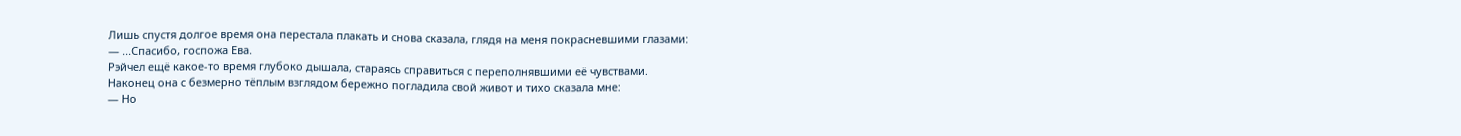Лишь спустя долгое время она перестала плакать и снова сказала, глядя на меня покрасневшими глазами:
— ...Спасибо, госпожа Ева.
Рэйчел ещё какое-то время глубоко дышала, стараясь справиться с переполнявшими её чувствами.
Наконец она с безмерно тёплым взглядом бережно погладила свой живот и тихо сказала мне:
— Но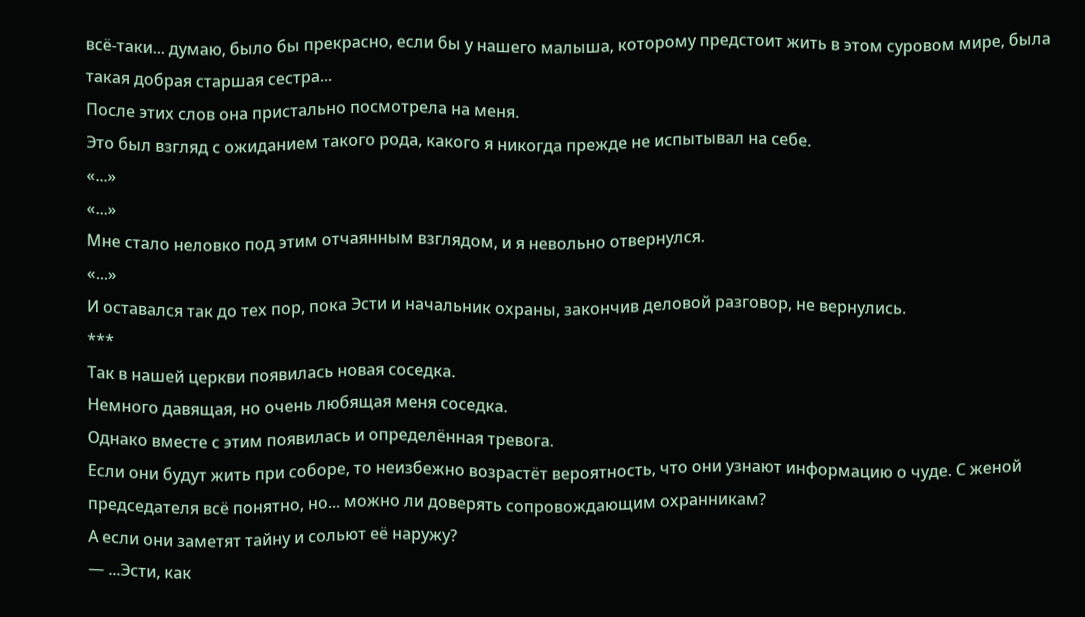всё-таки... думаю, было бы прекрасно, если бы у нашего малыша, которому предстоит жить в этом суровом мире, была такая добрая старшая сестра...
После этих слов она пристально посмотрела на меня.
Это был взгляд с ожиданием такого рода, какого я никогда прежде не испытывал на себе.
«...»
«...»
Мне стало неловко под этим отчаянным взглядом, и я невольно отвернулся.
«...»
И оставался так до тех пор, пока Эсти и начальник охраны, закончив деловой разговор, не вернулись.
***
Так в нашей церкви появилась новая соседка.
Немного давящая, но очень любящая меня соседка.
Однако вместе с этим появилась и определённая тревога.
Если они будут жить при соборе, то неизбежно возрастёт вероятность, что они узнают информацию о чуде. С женой председателя всё понятно, но... можно ли доверять сопровождающим охранникам?
А если они заметят тайну и сольют её наружу?
— ...Эсти, как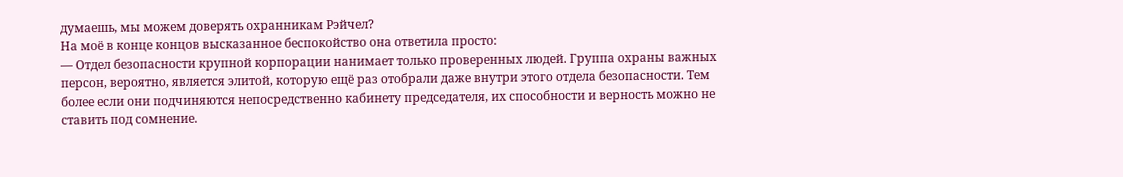думаешь, мы можем доверять охранникам Рэйчел?
На моё в конце концов высказанное беспокойство она ответила просто:
— Отдел безопасности крупной корпорации нанимает только проверенных людей. Группа охраны важных персон, вероятно, является элитой, которую ещё раз отобрали даже внутри этого отдела безопасности. Тем более если они подчиняются непосредственно кабинету председателя, их способности и верность можно не ставить под сомнение.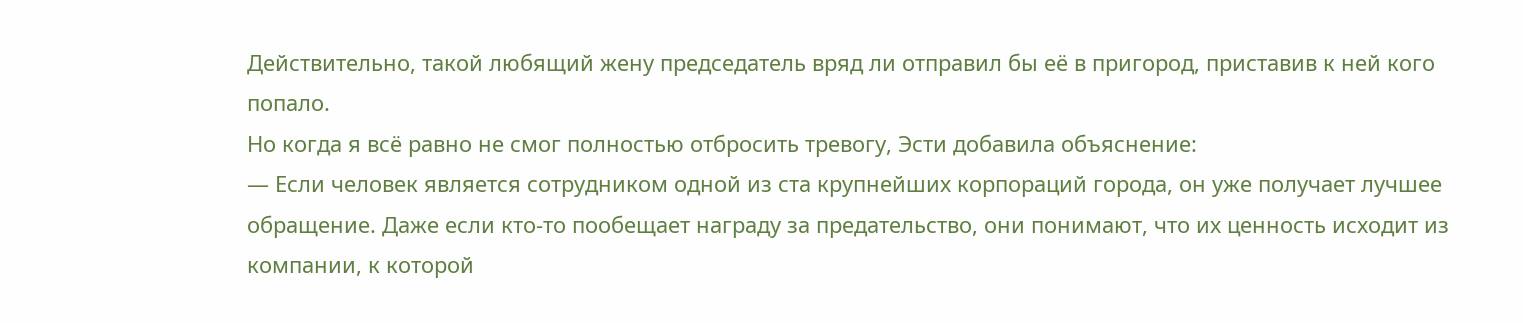Действительно, такой любящий жену председатель вряд ли отправил бы её в пригород, приставив к ней кого попало.
Но когда я всё равно не смог полностью отбросить тревогу, Эсти добавила объяснение:
— Если человек является сотрудником одной из ста крупнейших корпораций города, он уже получает лучшее обращение. Даже если кто-то пообещает награду за предательство, они понимают, что их ценность исходит из компании, к которой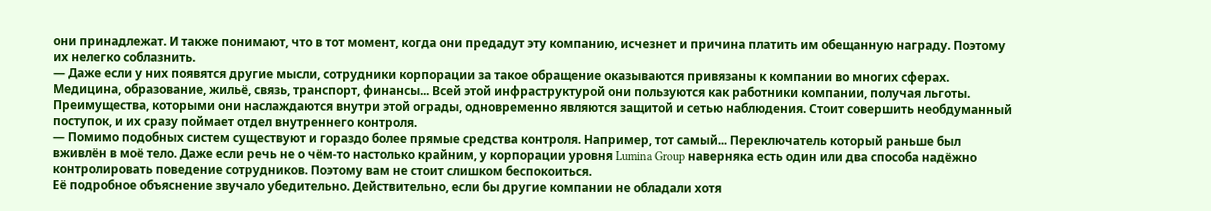они принадлежат. И также понимают, что в тот момент, когда они предадут эту компанию, исчезнет и причина платить им обещанную награду. Поэтому их нелегко соблазнить.
— Даже если у них появятся другие мысли, сотрудники корпорации за такое обращение оказываются привязаны к компании во многих сферах. Медицина, образование, жильё, связь, транспорт, финансы... Всей этой инфраструктурой они пользуются как работники компании, получая льготы. Преимущества, которыми они наслаждаются внутри этой ограды, одновременно являются защитой и сетью наблюдения. Стоит совершить необдуманный поступок, и их сразу поймает отдел внутреннего контроля.
— Помимо подобных систем существуют и гораздо более прямые средства контроля. Например, тот самый... Переключатель который раньше был вживлён в моё тело. Даже если речь не о чём-то настолько крайним, у корпорации уровня Lumina Group наверняка есть один или два способа надёжно контролировать поведение сотрудников. Поэтому вам не стоит слишком беспокоиться.
Её подробное объяснение звучало убедительно. Действительно, если бы другие компании не обладали хотя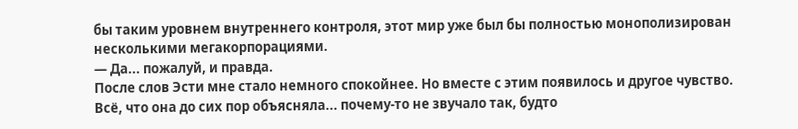бы таким уровнем внутреннего контроля, этот мир уже был бы полностью монополизирован несколькими мегакорпорациями.
— Да... пожалуй, и правда.
После слов Эсти мне стало немного спокойнее. Но вместе с этим появилось и другое чувство.
Всё, что она до сих пор объясняла... почему-то не звучало так, будто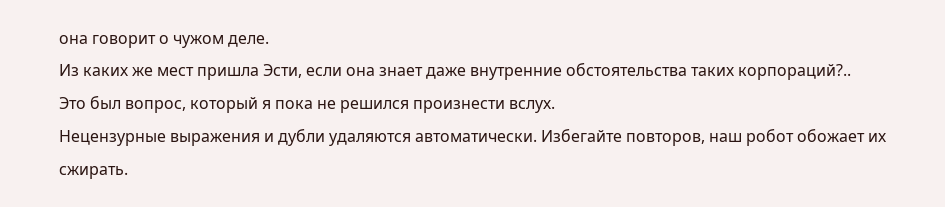она говорит о чужом деле.
Из каких же мест пришла Эсти, если она знает даже внутренние обстоятельства таких корпораций?..
Это был вопрос, который я пока не решился произнести вслух.
Нецензурные выражения и дубли удаляются автоматически. Избегайте повторов, наш робот обожает их сжирать.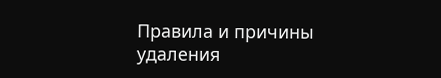Правила и причины удаления